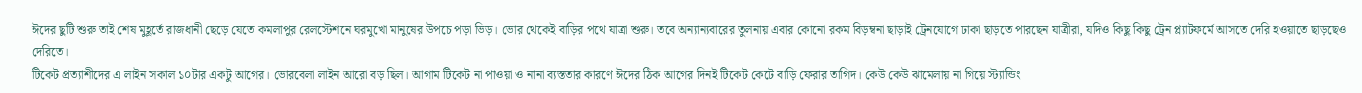ঈদের ছুটি শুরু তাই শেষ মুহূর্তে রাজধানী ছেড়ে যেতে কমলাপুর রেলস্টেশনে ঘরমুখো মানুষের উপচে পড়া ভিড়। ভোর থেকেই বাড়ির পথে যাত্রা শুরু। তবে অন্যান্যবারের তুলনায় এবার কোনো রকম বিড়ম্বনা ছাড়াই ট্রেনযোগে ঢাকা ছাড়তে পারছেন যাত্রীরা, যদিও কিছু কিছু ট্রেন প্ল্যাটফর্মে আসতে দেরি হওয়াতে ছাড়ছেও দেরিতে।
টিকেট প্রত্যাশীদের এ লাইন সকাল ১০টার একটু আগের। ভোরবেলা লাইন আরো বড় ছিল। আগাম টিকেট না পাওয়া ও নানা ব্যস্ততার কারণে ঈদের ঠিক আগের দিনই টিকেট কেটে বাড়ি ফেরার তাগিদ। কেউ কেউ ঝামেলায় না গিয়ে স্ট্যান্ডিং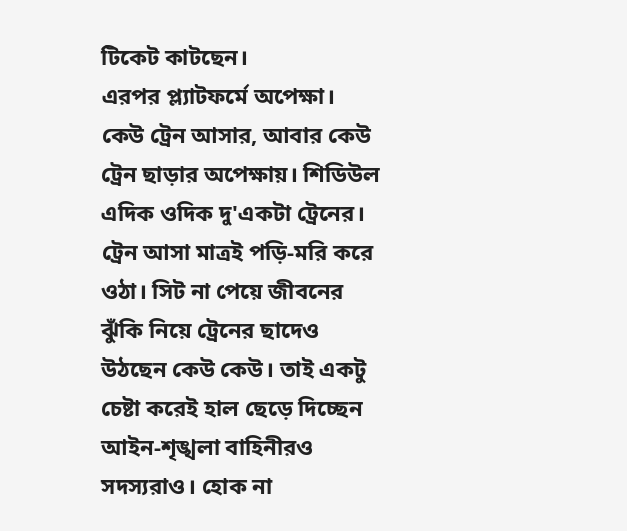টিকেট কাটছেন।
এরপর প্ল্যাটফর্মে অপেক্ষা। কেউ ট্রেন আসার, আবার কেউ ট্রেন ছাড়ার অপেক্ষায়। শিডিউল এদিক ওদিক দু'একটা ট্রেনের।
ট্রেন আসা মাত্রই পড়ি-মরি করে ওঠা। সিট না পেয়ে জীবনের ঝুঁকি নিয়ে ট্রেনের ছাদেও উঠছেন কেউ কেউ। তাই একটু চেষ্টা করেই হাল ছেড়ে দিচ্ছেন আইন-শৃঙ্খলা বাহিনীরও সদস্যরাও। হোক না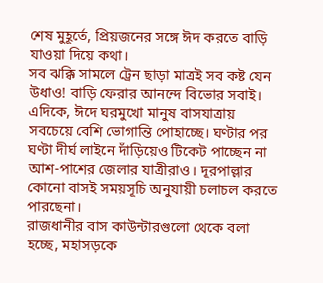শেষ মুহূর্তে, প্রিয়জনের সঙ্গে ঈদ করতে বাড়ি যাওয়া দিয়ে কথা।
সব ঝক্কি সামলে ট্রেন ছাড়া মাত্রই সব কষ্ট যেন উধাও! বাড়ি ফেরার আনন্দে বিভোর সবাই।
এদিকে, ঈদে ঘরমুখো মানুষ বাসযাত্রায় সবচেয়ে বেশি ভোগান্তি পোহাচ্ছে। ঘণ্টার পর ঘণ্টা দীর্ঘ লাইনে দাঁড়িয়েও টিকেট পাচ্ছেন না আশ-পাশের জেলার যাত্রীরাও। দূরপাল্লার কোনো বাসই সময়সূচি অনুযায়ী চলাচল করতে পারছেনা।
রাজধানীর বাস কাউন্টারগুলো থেকে বলা হচ্ছে, মহাসড়কে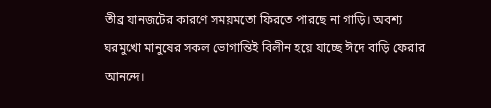তীব্র যানজটের কারণে সময়মতো ফিরতে পারছে না গাড়ি। অবশ্য ঘরমুখো মানুষের সকল ভোগান্তিই বিলীন হয়ে যাচ্ছে ঈদে বাড়ি ফেরার আনন্দে।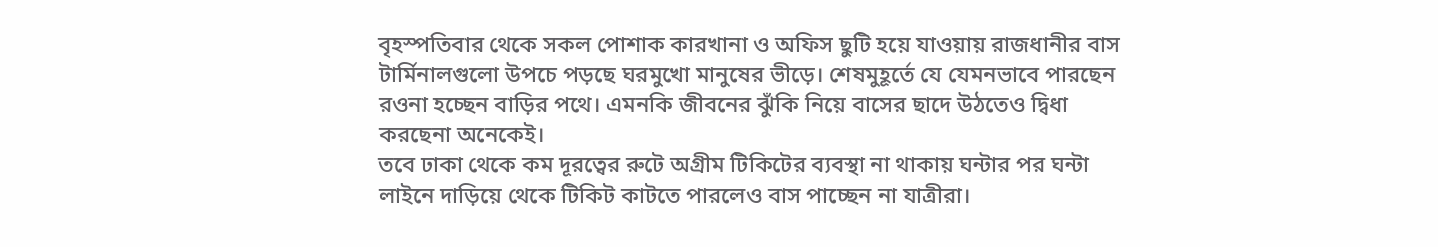বৃহস্পতিবার থেকে সকল পোশাক কারখানা ও অফিস ছুটি হয়ে যাওয়ায় রাজধানীর বাস টার্মিনালগুলো উপচে পড়ছে ঘরমুখো মানুষের ভীড়ে। শেষমুহূর্তে যে যেমনভাবে পারছেন রওনা হচ্ছেন বাড়ির পথে। এমনকি জীবনের ঝুঁকি নিয়ে বাসের ছাদে উঠতেও দ্বিধা করছেনা অনেকেই।
তবে ঢাকা থেকে কম দূরত্বের রুটে অগ্রীম টিকিটের ব্যবস্থা না থাকায় ঘন্টার পর ঘন্টা লাইনে দাড়িয়ে থেকে টিকিট কাটতে পারলেও বাস পাচ্ছেন না যাত্রীরা।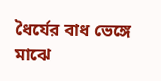ধৈর্যের বাধ ভেঙ্গে মাঝে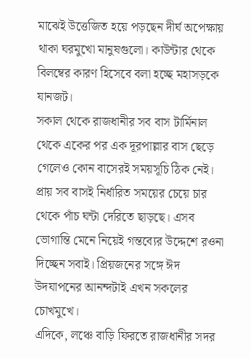মাঝেই উত্তেজিত হয়ে পড়ছেন দীর্ঘ অপেক্ষায় থাকা ঘরমুখো মানুষগুলো। কাউন্টার থেকে বিলম্বের কারণ হিসেবে বলা হচ্ছে মহাসড়কে যানজট।
সকাল থেকে রাজধানীর সব বাস টার্মিনাল থেকে একের পর এক দূরপাল্লার বাস ছেড়ে গেলেও কোন বাসেরই সময়সূচি ঠিক নেই। প্রায় সব বাসই নির্ধারিত সময়ের চেয়ে চার থেকে পাঁচ ঘন্টা দেরিতে ছাড়ছে। এসব ভোগান্তি মেনে নিয়েই গন্তব্যের উদ্দেশে রওনা দিচ্ছেন সবাই। প্রিয়জনের সঙ্গে ঈদ উদযাপনের আনন্দটাই এখন সকলের চোখমুখে।
এদিকে, লঞ্চে বাড়ি ফিরতে রাজধানীর সদর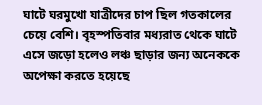ঘাটে ঘরমুখো যাত্রীদের চাপ ছিল গতকালের চেয়ে বেশি। বৃহস্পতিবার মধ্যরাত থেকে ঘাটে এসে জড়ো হলেও লঞ্চ ছাড়ার জন্য অনেককে অপেক্ষা করতে হয়েছে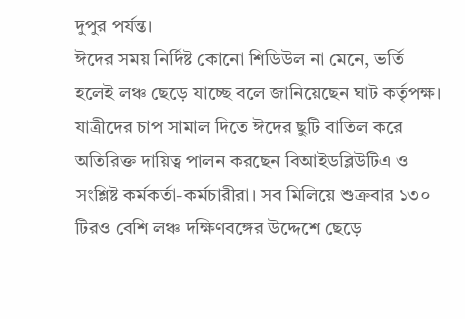দুপুর পর্যন্ত।
ঈদের সময় নির্দিষ্ট কোনো শিডিউল না মেনে, ভর্তি হলেই লঞ্চ ছেড়ে যাচ্ছে বলে জানিয়েছেন ঘাট কর্তৃপক্ষ। যাত্রীদের চাপ সামাল দিতে ঈদের ছুটি বাতিল করে অতিরিক্ত দায়িত্ব পালন করছেন বিআইডব্লিউটিএ ও সংশ্লিষ্ট কর্মকর্তা-কর্মচারীরা। সব মিলিয়ে শুক্রবার ১৩০ টিরও বেশি লঞ্চ দক্ষিণবঙ্গের উদ্দেশে ছেড়ে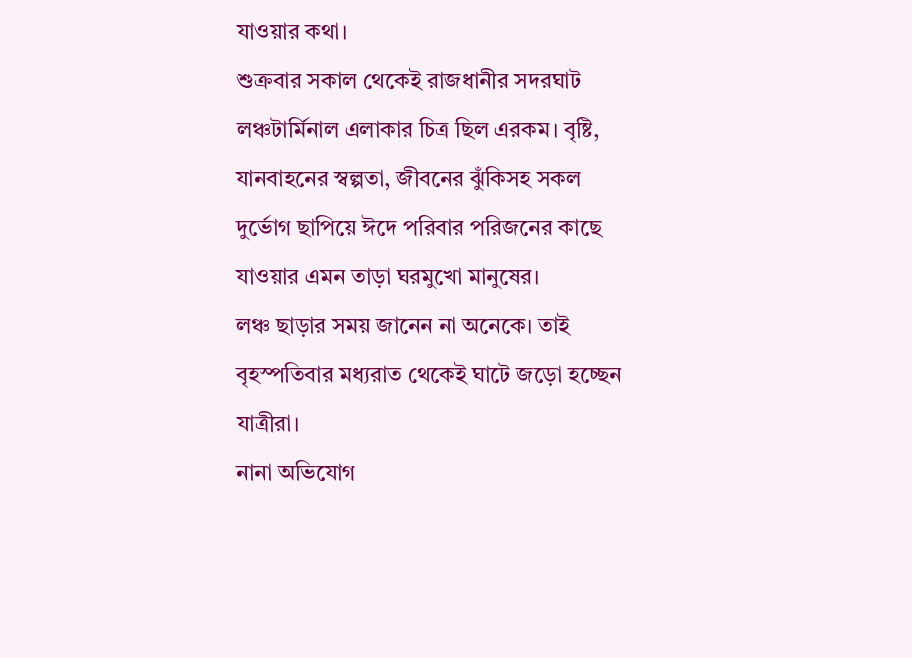যাওয়ার কথা।
শুক্রবার সকাল থেকেই রাজধানীর সদরঘাট লঞ্চটার্মিনাল এলাকার চিত্র ছিল এরকম। বৃষ্টি, যানবাহনের স্বল্পতা, জীবনের ঝুঁকিসহ সকল দুর্ভোগ ছাপিয়ে ঈদে পরিবার পরিজনের কাছে যাওয়ার এমন তাড়া ঘরমুখো মানুষের।
লঞ্চ ছাড়ার সময় জানেন না অনেকে। তাই বৃহস্পতিবার মধ্যরাত থেকেই ঘাটে জড়ো হচ্ছেন যাত্রীরা।
নানা অভিযোগ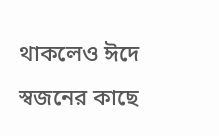থাকলেও ঈদে স্বজনের কাছে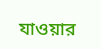যাওয়ার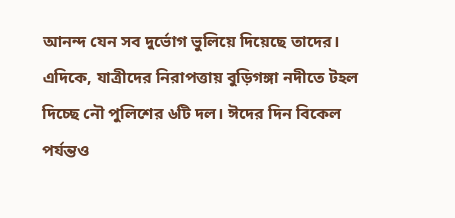আনন্দ যেন সব দুর্ভোগ ভুলিয়ে দিয়েছে তাদের।
এদিকে, যাত্রীদের নিরাপত্তায় বুড়িগঙ্গা নদীতে টহল দিচ্ছে নৌ পুলিশের ৬টি দল। ঈদের দিন বিকেল পর্যন্তও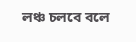লঞ্চ চলবে বলে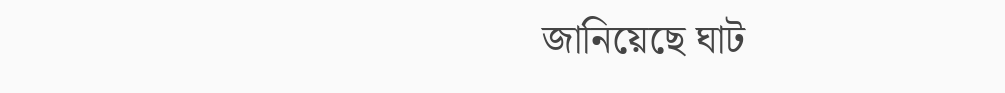জানিয়েছে ঘাট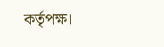কর্তৃপক্ষ।